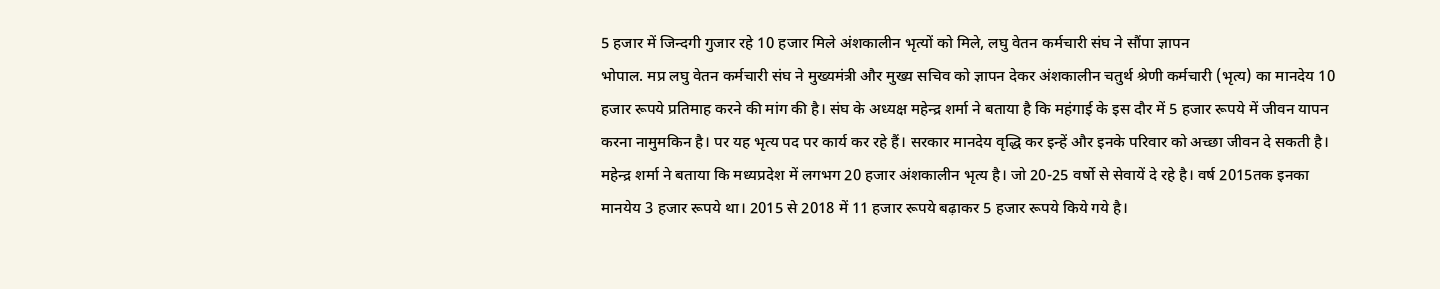5 हजार में जिन्दगी गुजार रहे 10 हजार मिले अंशकालीन भृत्यों को मिले, लघु वेतन कर्मचारी संघ ने सौंपा ज्ञापन
भोपाल. मप्र लघु वेतन कर्मचारी संघ ने मुख्यमंत्री और मुख्य सचिव को ज्ञापन देकर अंशकालीन चतुर्थ श्रेणी कर्मचारी (भृत्य) का मानदेय 10 हजार रूपये प्रतिमाह करने की मांग की है। संघ के अध्यक्ष महेन्द्र शर्मा ने बताया है कि महंगाई के इस दौर में 5 हजार रूपये में जीवन यापन करना नामुमकिन है। पर यह भृत्य पद पर कार्य कर रहे हैं। सरकार मानदेय वृद्धि कर इन्हें और इनके परिवार को अच्छा जीवन दे सकती है।
महेन्द्र शर्मा ने बताया कि मध्यप्रदेश में लगभग 20 हजार अंशकालीन भृत्य है। जो 20-25 वर्षो से सेवायें दे रहे है। वर्ष 2015तक इनका मानयेय 3 हजार रूपये था। 2015 से 2018 में 11 हजार रूपये बढ़ाकर 5 हजार रूपये किये गये है।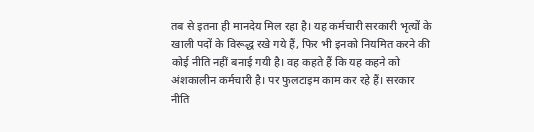तब से इतना ही मानदेय मिल रहा है। यह कर्मचारी सरकारी भृत्यों के खाली पदों के विरूद्ध रखे गये हैं, फिर भी इनको नियमित करने की कोई नीति नहीं बनाई गयी है। वह कहते हैं कि यह कहने को अंशकालीन कर्मचारी है। पर फुलटाइम काम कर रहे हैं। सरकार नीति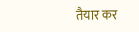तैयार कर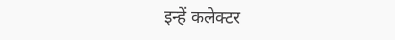इन्हें कलेक्टर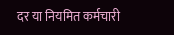दर या नियमित कर्मचारी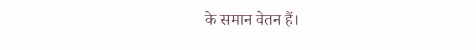के समान वेतन हैं।